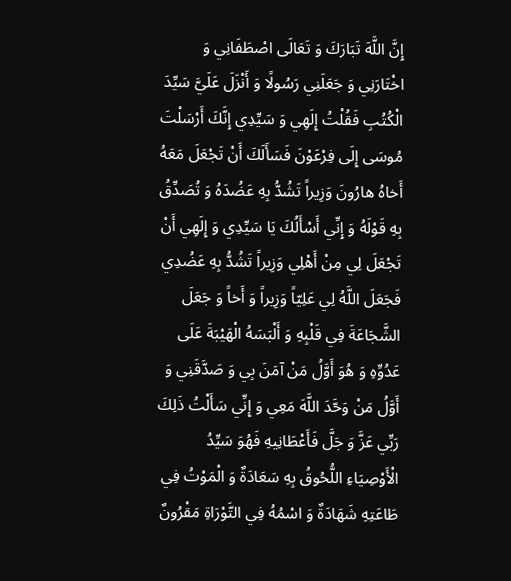إِنَّ اللَّهَ تَبَارَكَ وَ تَعَالَى اصْطَفَانِي وَ اخْتَارَنِي وَ جَعَلَنِي رَسُولًا وَ أَنْزَلَ عَلَيَّ سَيِّدَ الْكُتُبِ فَقُلْتُ إِلَهِي وَ سَيِّدِي إِنَّكَ أَرْسَلْتَ مُوسَى إِلَى فِرْعَوْنَ فَسَأَلَكَ أَنْ تَجْعَلَ مَعَهُ أَخاهُ هارُونَ وَزِيراً تَشُدُّ بِهِ عَضُدَهُ وَ تُصَدِّقُ بِهِ قَوْلَهُ وَ إِنِّي أَسْأَلُكَ يَا سَيِّدِي وَ إِلَهِي أَنْ تَجْعَلَ لِي مِنْ أَهْلِي وَزِيراً تَشُدُّ بِهِ عَضُدِي فَجَعَلَ اللَّهُ لِي عَلِيّاً وَزِيراً وَ أَخاً وَ جَعَلَ الشَّجَاعَةَ فِي قَلْبِهِ وَ أَلْبَسَهُ الْهَيْبَةَ عَلَى عَدُوِّهِ وَ هُوَ أَوَّلُ مَنْ آمَنَ بِي وَ صَدَّقَنِي وَ أَوَّلُ مَنْ وَحَّدَ اللَّهَ مَعِي وَ إِنِّي سَأَلْتُ ذَلِكَ رَبِّي عَزَّ وَ جَلَّ فَأَعْطَانِيهِ فَهُوَ سَيِّدُ الْأَوْصِيَاءِ اللُّحُوقُ بِهِ سَعَادَةٌ وَ الْمَوْتُ فِي طَاعَتِهِ شَهَادَةٌ وَ اسْمُهُ فِي التَّوْرَاةِ مَقْرُونٌ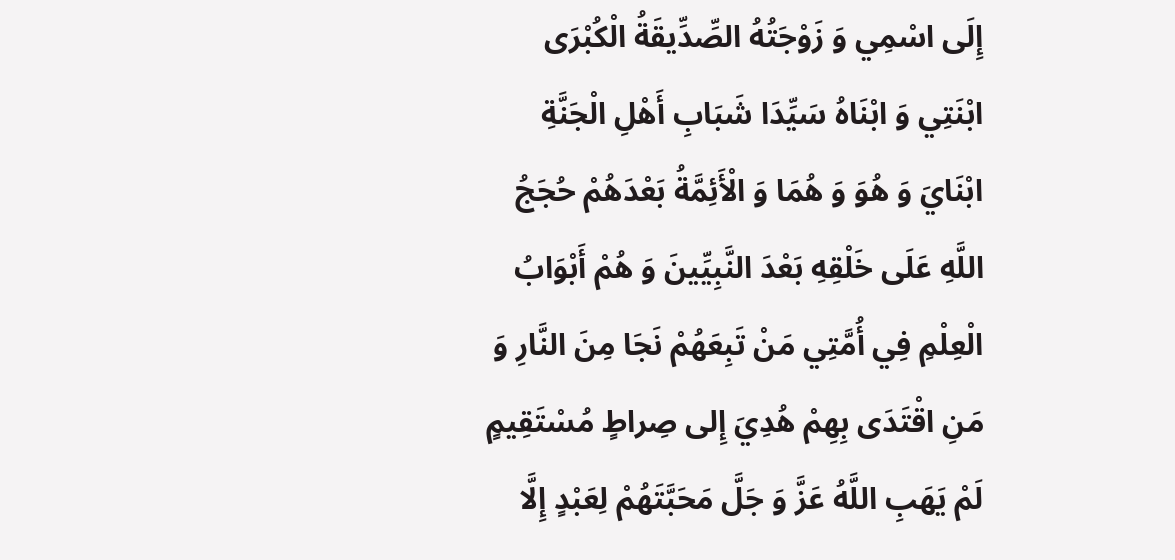إِلَى اسْمِي وَ زَوْجَتُهُ الصِّدِّيقَةُ الْكُبْرَى ابْنَتِي وَ ابْنَاهُ سَيِّدَا شَبَابِ أَهْلِ الْجَنَّةِ ابْنَايَ وَ هُوَ وَ هُمَا وَ الْأَئِمَّةُ بَعْدَهُمْ حُجَجُ اللَّهِ عَلَى خَلْقِهِ بَعْدَ النَّبِيِّينَ وَ هُمْ أَبْوَابُ الْعِلْمِ فِي أُمَّتِي مَنْ تَبِعَهُمْ نَجَا مِنَ النَّارِ وَ مَنِ اقْتَدَى بِهِمْ هُدِيَ إِلى صِراطٍ مُسْتَقِيمٍ لَمْ يَهَبِ اللَّهُ عَزَّ وَ جَلَّ مَحَبَّتَهُمْ لِعَبْدٍ إِلَّا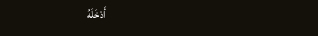أَدْخَلَهُ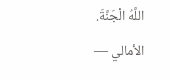اللَّهُ الْجَنَّةَ.
الأمالي —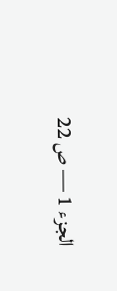الجزء 1 — ص 22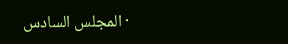· المجلس السادس